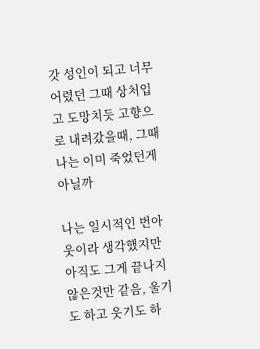갓 성인이 되고 너무 어렸던 그때 상처입고 도망치듯 고향으로 내려갔을때, 그때 나는 이미 죽었던게 아닐까

나는 일시적인 번아웃이라 생각했지만 아직도 그게 끝나지 않은것만 같음, 울기도 하고 웃기도 하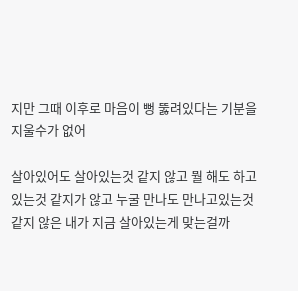지만 그때 이후로 마음이 뻥 뚫려있다는 기분을 지울수가 없어

살아있어도 살아있는것 같지 않고 뭘 해도 하고있는것 같지가 않고 누굴 만나도 만나고있는것 같지 않은 내가 지금 살아있는게 맞는걸까